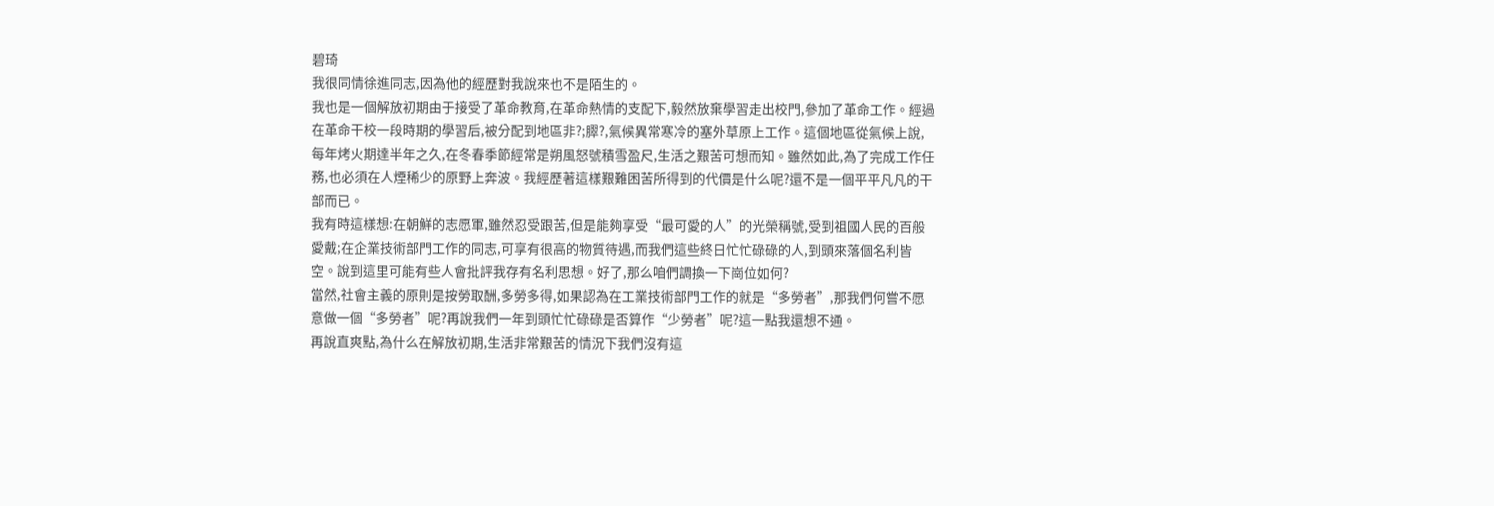碧琦
我很同情徐進同志,因為他的經歷對我說來也不是陌生的。
我也是一個解放初期由于接受了革命教育,在革命熱情的支配下,毅然放棄學習走出校門,參加了革命工作。經過在革命干校一段時期的學習后,被分配到地區非?;臎?,氣候異常寒冷的塞外草原上工作。這個地區從氣候上說,每年烤火期達半年之久,在冬春季節經常是朔風怒號積雪盈尺,生活之艱苦可想而知。雖然如此,為了完成工作任
務,也必須在人煙稀少的原野上奔波。我經歷著這樣艱難困苦所得到的代價是什么呢?還不是一個平平凡凡的干部而已。
我有時這樣想:在朝鮮的志愿軍,雖然忍受跟苦,但是能夠享受“最可愛的人”的光榮稱號,受到祖國人民的百般愛戴;在企業技術部門工作的同志,可享有很高的物質待遇,而我們這些終日忙忙碌碌的人,到頭來落個名利皆空。說到這里可能有些人會批評我存有名利思想。好了,那么咱們調換一下崗位如何?
當然,社會主義的原則是按勞取酬,多勞多得,如果認為在工業技術部門工作的就是“多勞者”,那我們何嘗不愿意做一個“多勞者”呢?再說我們一年到頭忙忙碌碌是否算作“少勞者”呢?這一點我還想不通。
再說直爽點,為什么在解放初期,生活非常艱苦的情況下我們沒有這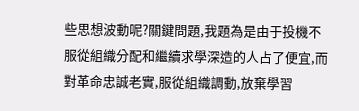些思想波動呢?關鍵問題,我題為是由于投機不服從組織分配和繼續求學深造的人占了便宜,而對革命忠誠老實,服從組織調動,放棄學習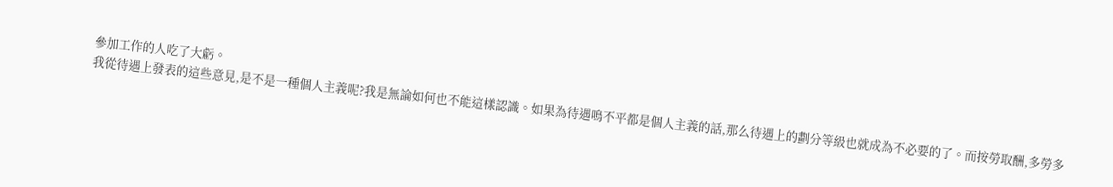參加工作的人吃了大虧。
我從待遇上發表的這些意見,是不是一種個人主義呢?我是無論如何也不能這樣認識。如果為待遇鳴不平都是個人主義的話,那么待遇上的劃分等級也就成為不必要的了。而按勞取酬,多勞多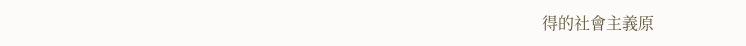得的社會主義原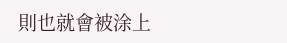則也就會被涂上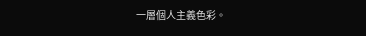一層個人主義色彩。